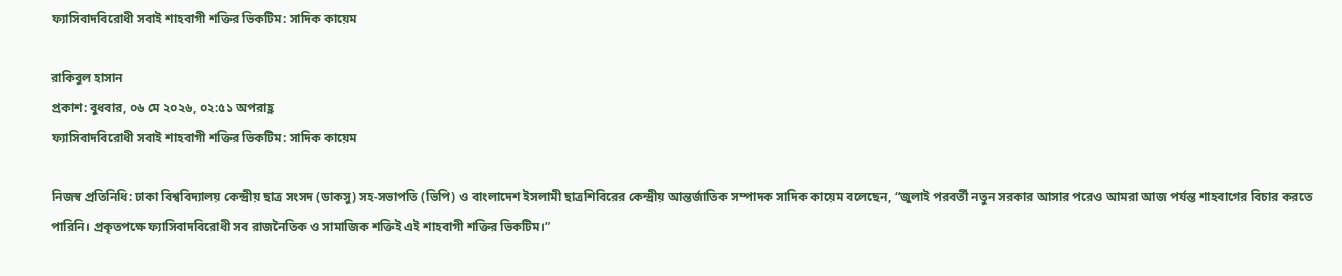ফ্যাসিবাদবিরোধী সবাই শাহবাগী শক্তির ভিকটিম: সাদিক কায়েম

রাকিবুল হাসান
প্রকাশ: বুধবার, ০৬ মে ২০২৬, ০২:৫১ অপরাহ্ণ
ফ্যাসিবাদবিরোধী সবাই শাহবাগী শক্তির ভিকটিম: সাদিক কায়েম

নিজস্ব প্রতিনিধি: ঢাকা বিশ্ববিদ্যালয় কেন্দ্রীয় ছাত্র সংসদ (ডাকসু) সহ-সভাপতি (ভিপি) ও বাংলাদেশ ইসলামী ছাত্রশিবিরের কেন্দ্রীয় আন্তর্জাতিক সম্পাদক সাদিক কায়েম বলেছেন, “জুলাই পরবর্তী নতুন সরকার আসার পরেও আমরা আজ পর্যন্ত শাহবাগের বিচার করতে পারিনি। প্রকৃতপক্ষে ফ্যাসিবাদবিরোধী সব রাজনৈতিক ও সামাজিক শক্তিই এই শাহবাগী শক্তির ভিকটিম।”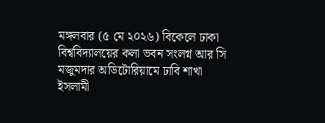মঙ্গলবার (৫ মে ২০২৬) বিকেলে ঢাকা বিশ্ববিদ্যালয়ের কলা ভবন সংলগ্ন আর সি মজুমদার অডিটোরিয়ামে ঢাবি শাখা ইসলামী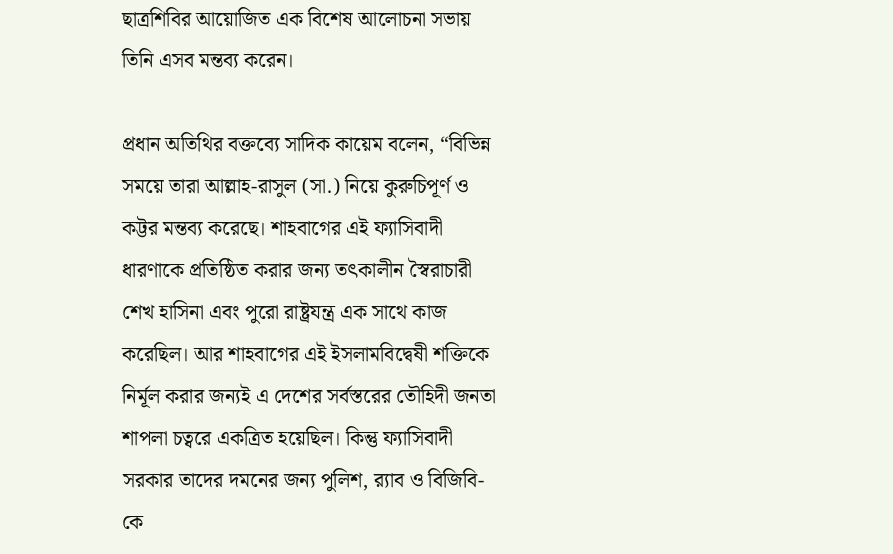ছাত্রশিবির আয়োজিত এক বিশেষ আলোচনা সভায় তিনি এসব মন্তব্য করেন।

প্রধান অতিথির বক্তব্যে সাদিক কায়েম বলেন, “বিভিন্ন সময়ে তারা আল্লাহ-রাসুল (সা.) নিয়ে কুরুচিপূর্ণ ও কট্টর মন্তব্য করেছে। শাহবাগের এই ফ্যাসিবাদী ধারণাকে প্রতিষ্ঠিত করার জন্য তৎকালীন স্বৈরাচারী শেখ হাসিনা এবং পুরো রাষ্ট্রযন্ত্র এক সাথে কাজ করেছিল। আর শাহবাগের এই ইসলামবিদ্বেষী শক্তিকে নির্মূল করার জন্যই এ দেশের সর্বস্তরের তৌহিদী জনতা শাপলা চত্বরে একত্রিত হয়েছিল। কিন্তু ফ্যাসিবাদী সরকার তাদের দমনের জন্য পুলিশ, র‍্যাব ও বিজিবি-কে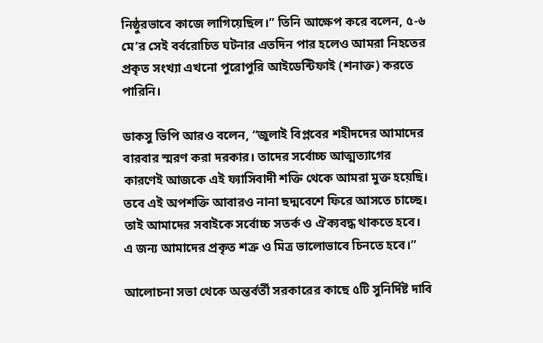নিষ্ঠুরভাবে কাজে লাগিয়েছিল।” তিনি আক্ষেপ করে বলেন, ৫-৬ মে’র সেই বর্বরোচিত ঘটনার এতদিন পার হলেও আমরা নিহতের প্রকৃত সংখ্যা এখনো পুরোপুরি আইডেন্টিফাই (শনাক্ত) করতে পারিনি।

ডাকসু ভিপি আরও বলেন, “জুলাই বিপ্লবের শহীদদের আমাদের বারবার স্মরণ করা দরকার। তাদের সর্বোচ্চ আত্মত্যাগের কারণেই আজকে এই ফ্যাসিবাদী শক্তি থেকে আমরা মুক্ত হয়েছি। তবে এই অপশক্তি আবারও নানা ছদ্মবেশে ফিরে আসতে চাচ্ছে। তাই আমাদের সবাইকে সর্বোচ্চ সতর্ক ও ঐক্যবদ্ধ থাকতে হবে। এ জন্য আমাদের প্রকৃত শত্রু ও মিত্র ভালোভাবে চিনতে হবে।”

আলোচনা সভা থেকে অন্তর্বর্তী সরকারের কাছে ৫টি সুনির্দিষ্ট দাবি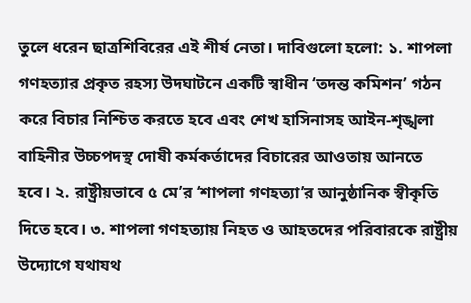তুলে ধরেন ছাত্রশিবিরের এই শীর্ষ নেতা। দাবিগুলো হলো: ১. শাপলা গণহত্যার প্রকৃত রহস্য উদঘাটনে একটি স্বাধীন ‘তদন্ত কমিশন’ গঠন করে বিচার নিশ্চিত করতে হবে এবং শেখ হাসিনাসহ আইন-শৃঙ্খলা বাহিনীর উচ্চপদস্থ দোষী কর্মকর্তাদের বিচারের আওতায় আনতে হবে। ২. রাষ্ট্রীয়ভাবে ৫ মে’র ‘শাপলা গণহত্যা’র আনুষ্ঠানিক স্বীকৃতি দিতে হবে। ৩. শাপলা গণহত্যায় নিহত ও আহতদের পরিবারকে রাষ্ট্রীয় উদ্যোগে যথাযথ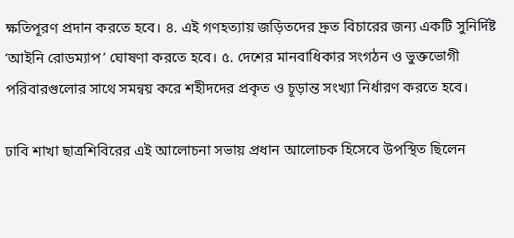ক্ষতিপূরণ প্রদান করতে হবে। ৪. এই গণহত্যায় জড়িতদের দ্রুত বিচারের জন্য একটি সুনির্দিষ্ট ‘আইনি রোডম্যাপ’ ঘোষণা করতে হবে। ৫. দেশের মানবাধিকার সংগঠন ও ভুক্তভোগী পরিবারগুলোর সাথে সমন্বয় করে শহীদদের প্রকৃত ও চূড়ান্ত সংখ্যা নির্ধারণ করতে হবে।

ঢাবি শাখা ছাত্রশিবিরের এই আলোচনা সভায় প্রধান আলোচক হিসেবে উপস্থিত ছিলেন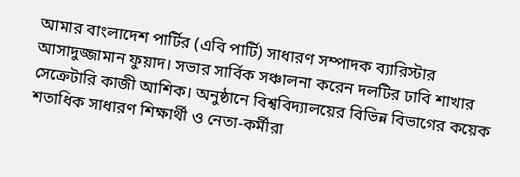আমার বাংলাদেশ পার্টির (এবি পার্টি) সাধারণ সম্পাদক ব্যারিস্টার আসাদুজ্জামান ফুয়াদ। সভার সার্বিক সঞ্চালনা করেন দলটির ঢাবি শাখার সেক্রেটারি কাজী আশিক। অনুষ্ঠানে বিশ্ববিদ্যালয়ের বিভিন্ন বিভাগের কয়েক শতাধিক সাধারণ শিক্ষার্থী ও নেতা-কর্মীরা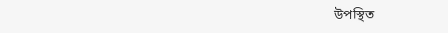উপস্থিত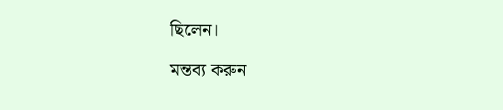ছিলেন।

মন্তব্য করুন